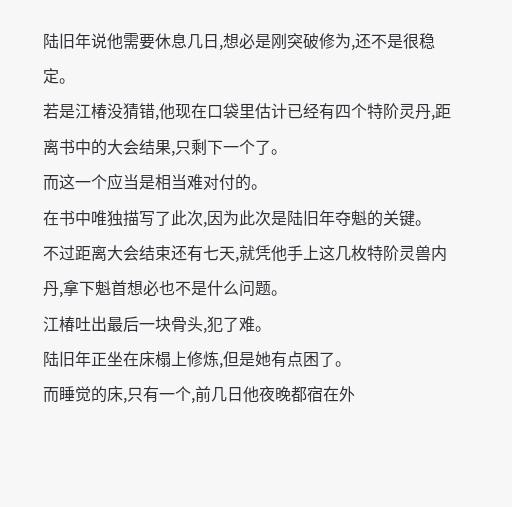陆旧年说他需要休息几日,想必是刚突破修为,还不是很稳定。
若是江椿没猜错,他现在口袋里估计已经有四个特阶灵丹,距离书中的大会结果,只剩下一个了。
而这一个应当是相当难对付的。
在书中唯独描写了此次,因为此次是陆旧年夺魁的关键。
不过距离大会结束还有七天,就凭他手上这几枚特阶灵兽内丹,拿下魁首想必也不是什么问题。
江椿吐出最后一块骨头,犯了难。
陆旧年正坐在床榻上修炼,但是她有点困了。
而睡觉的床,只有一个,前几日他夜晚都宿在外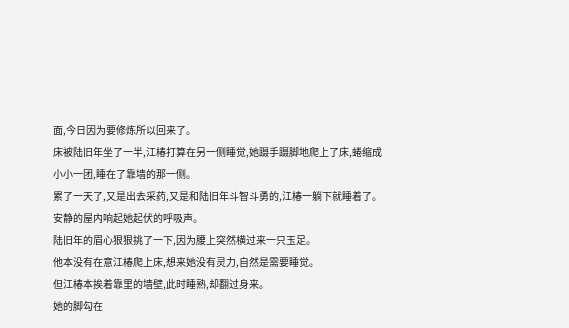面,今日因为要修炼所以回来了。
床被陆旧年坐了一半,江椿打算在另一侧睡觉,她蹑手蹑脚地爬上了床,蜷缩成小小一团,睡在了靠墙的那一侧。
累了一天了,又是出去采药,又是和陆旧年斗智斗勇的,江椿一躺下就睡着了。
安静的屋内响起她起伏的呼吸声。
陆旧年的眉心狠狠挑了一下,因为腰上突然横过来一只玉足。
他本没有在意江椿爬上床,想来她没有灵力,自然是需要睡觉。
但江椿本挨着靠里的墙壁,此时睡熟,却翻过身来。
她的脚勾在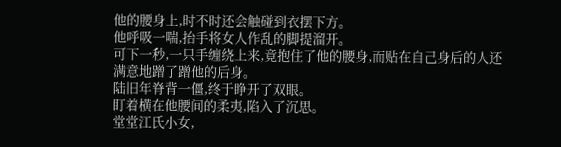他的腰身上,时不时还会触碰到衣摆下方。
他呼吸一喘,抬手将女人作乱的脚提溜开。
可下一秒,一只手缠绕上来,竟抱住了他的腰身,而贴在自己身后的人还满意地蹭了蹭他的后身。
陆旧年脊背一僵,终于睁开了双眼。
盯着横在他腰间的柔夷,陷入了沉思。
堂堂江氏小女,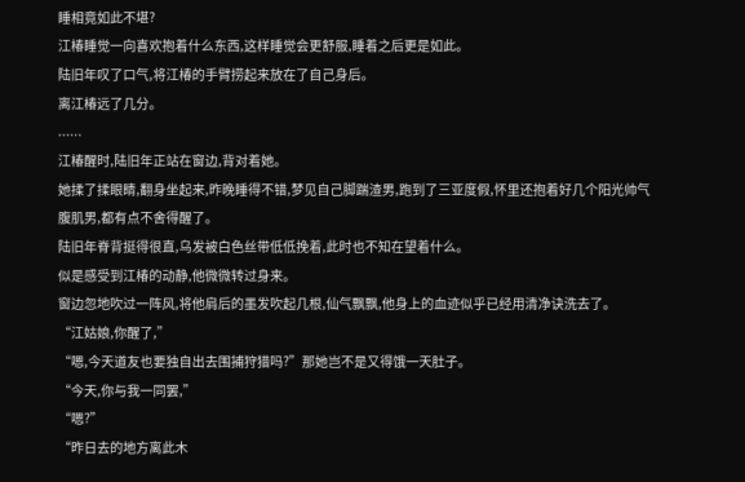睡相竟如此不堪?
江椿睡觉一向喜欢抱着什么东西,这样睡觉会更舒服,睡着之后更是如此。
陆旧年叹了口气,将江椿的手臂捞起来放在了自己身后。
离江椿远了几分。
......
江椿醒时,陆旧年正站在窗边,背对着她。
她揉了揉眼睛,翻身坐起来,昨晚睡得不错,梦见自己脚踹渣男,跑到了三亚度假,怀里还抱着好几个阳光帅气腹肌男,都有点不舍得醒了。
陆旧年脊背挺得很直,乌发被白色丝带低低挽着,此时也不知在望着什么。
似是感受到江椿的动静,他微微转过身来。
窗边忽地吹过一阵风,将他肩后的墨发吹起几根,仙气飘飘,他身上的血迹似乎已经用清净诀洗去了。
“江姑娘,你醒了,”
“嗯,今天道友也要独自出去围捕狩猎吗?”那她岂不是又得饿一天肚子。
“今天,你与我一同罢,”
“嗯?”
“昨日去的地方离此木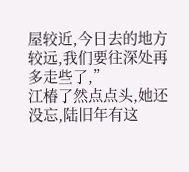屋较近,今日去的地方较远,我们要往深处再多走些了,”
江椿了然点点头,她还没忘,陆旧年有这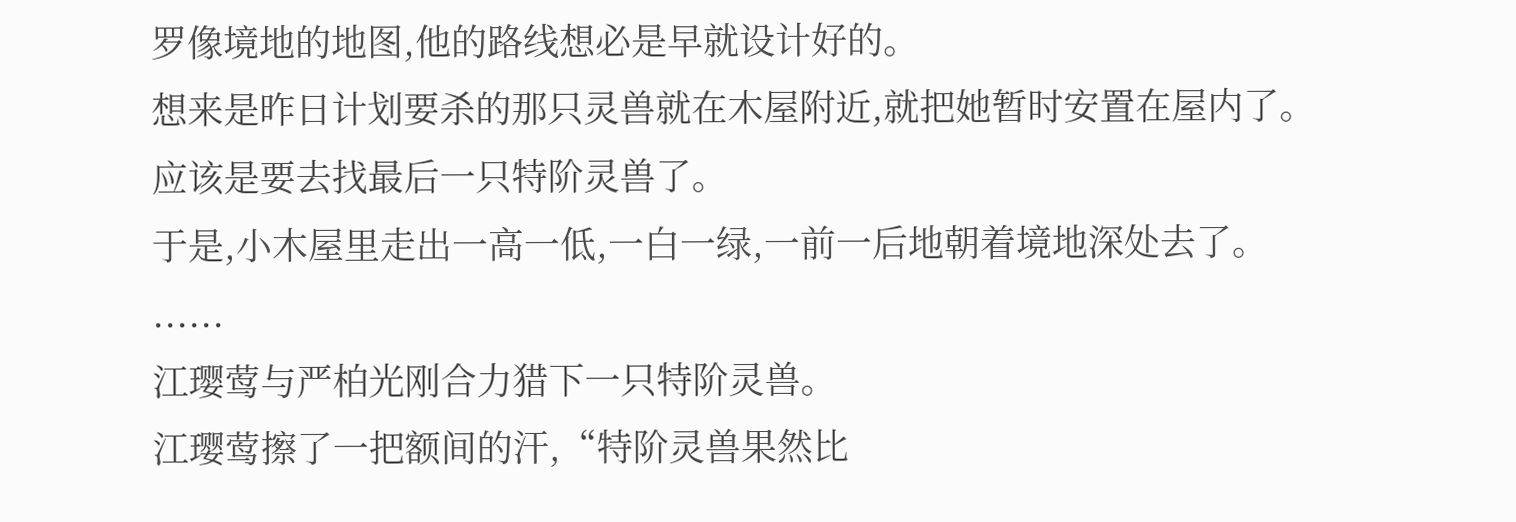罗像境地的地图,他的路线想必是早就设计好的。
想来是昨日计划要杀的那只灵兽就在木屋附近,就把她暂时安置在屋内了。
应该是要去找最后一只特阶灵兽了。
于是,小木屋里走出一高一低,一白一绿,一前一后地朝着境地深处去了。
......
江璎莺与严柏光刚合力猎下一只特阶灵兽。
江璎莺擦了一把额间的汗,“特阶灵兽果然比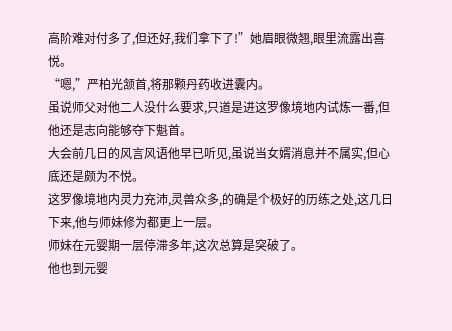高阶难对付多了,但还好,我们拿下了!”她眉眼微翘,眼里流露出喜悦。
“嗯,”严柏光颔首,将那颗丹药收进囊内。
虽说师父对他二人没什么要求,只道是进这罗像境地内试炼一番,但他还是志向能够夺下魁首。
大会前几日的风言风语他早已听见,虽说当女婿消息并不属实,但心底还是颇为不悦。
这罗像境地内灵力充沛,灵兽众多,的确是个极好的历练之处,这几日下来,他与师妹修为都更上一层。
师妹在元婴期一层停滞多年,这次总算是突破了。
他也到元婴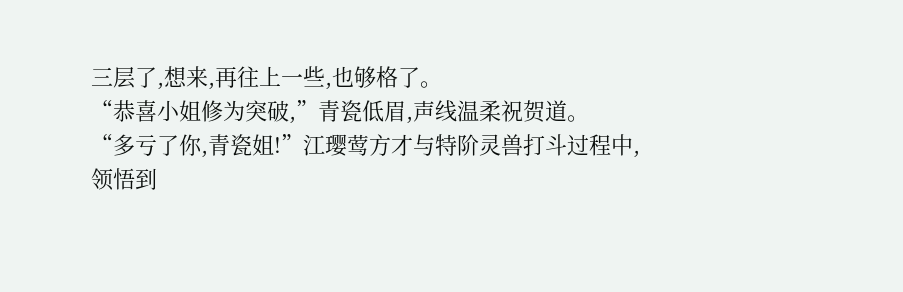三层了,想来,再往上一些,也够格了。
“恭喜小姐修为突破,”青瓷低眉,声线温柔祝贺道。
“多亏了你,青瓷姐!”江璎莺方才与特阶灵兽打斗过程中,领悟到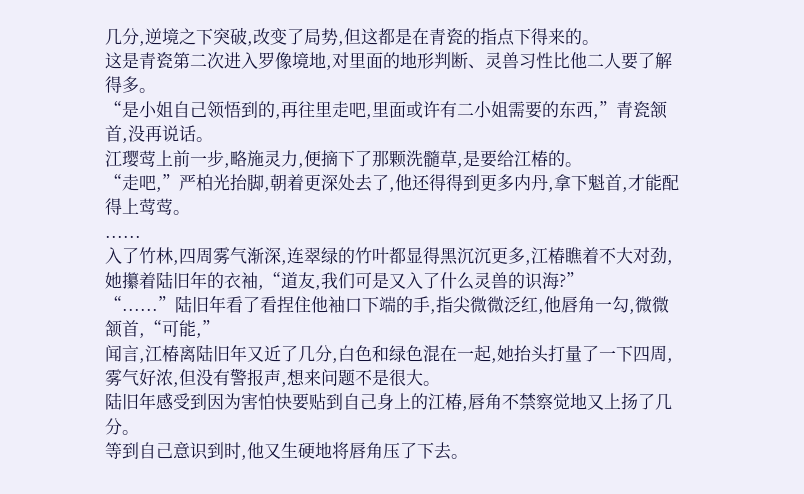几分,逆境之下突破,改变了局势,但这都是在青瓷的指点下得来的。
这是青瓷第二次进入罗像境地,对里面的地形判断、灵兽习性比他二人要了解得多。
“是小姐自己领悟到的,再往里走吧,里面或许有二小姐需要的东西,”青瓷颔首,没再说话。
江璎莺上前一步,略施灵力,便摘下了那颗洗髓草,是要给江椿的。
“走吧,”严柏光抬脚,朝着更深处去了,他还得得到更多内丹,拿下魁首,才能配得上莺莺。
......
入了竹林,四周雾气渐深,连翠绿的竹叶都显得黑沉沉更多,江椿瞧着不大对劲,她攥着陆旧年的衣袖,“道友,我们可是又入了什么灵兽的识海?”
“......”陆旧年看了看捏住他袖口下端的手,指尖微微泛红,他唇角一勾,微微颔首,“可能,”
闻言,江椿离陆旧年又近了几分,白色和绿色混在一起,她抬头打量了一下四周,雾气好浓,但没有警报声,想来问题不是很大。
陆旧年感受到因为害怕快要贴到自己身上的江椿,唇角不禁察觉地又上扬了几分。
等到自己意识到时,他又生硬地将唇角压了下去。